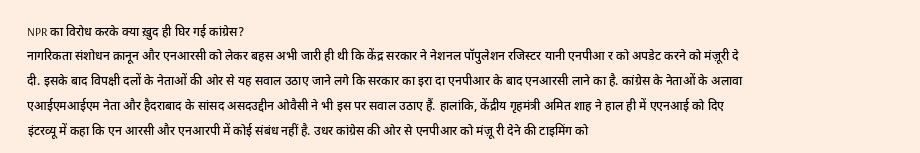NPR का विरोध करके क्या ख़ुद ही घिर गई कांग्रेस?
नागरिकता संशोधन क़ानून और एनआरसी को लेकर बहस अभी जारी ही थी कि केंद्र सरकार ने नेशनल पॉपुलेशन रजिस्टर यानी एनपीआ र को अपडेट करने को मंज़ूरी दे दी. इसके बाद विपक्षी दलों के नेताओं की ओर से यह सवाल उठाए जाने लगे कि सरकार का इरा दा एनपीआर के बाद एनआरसी लाने का है. कांग्रेस के नेताओं के अलावा एआईएमआईएम नेता और हैदराबाद के सांसद असदउद्दीन ओवैसी ने भी इस पर सवाल उठाए हैं. हालांकि, केंद्रीय गृहमंत्री अमित शाह ने हाल ही में एएनआई को दिए इंटरव्यू में कहा कि एन आरसी और एनआरपी में कोई संबंध नहीं है. उधर कांग्रेस की ओर से एनपीआर को मंज़ू री देने की टाइमिंग को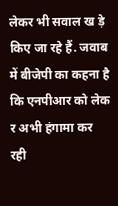लेकर भी सवाल ख ड़े किए जा रहे हैं. जवाब में बीजेपी का कहना है कि एनपीआर को लेक र अभी हंगामा कर रही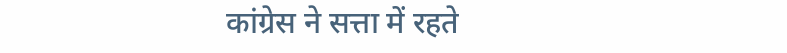कांग्रेस ने सत्ता में रहते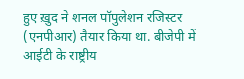हुए ख़ुद ने शनल पॉपुलेशन रजिस्टर (एनपीआर) तैयार किया था. बीजेपी में आईटी के राष्ट्रीय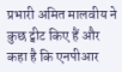प्रभारी अमित मालवीय ने कुछ ट्वीट किए हैं और कहा है कि एनपीआर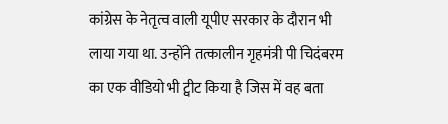कांग्रेस के नेतृत्व वाली यूपीए सरकार के दौरान भी लाया गया था. उन्होंने तत्कालीन गृहमंत्री पी चिदंबरम का एक वीडियो भी ट्वीट किया है जिस में वह बता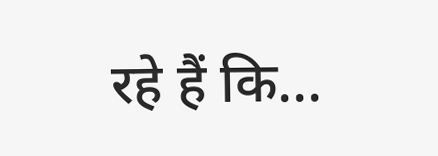रहे हैं कि...